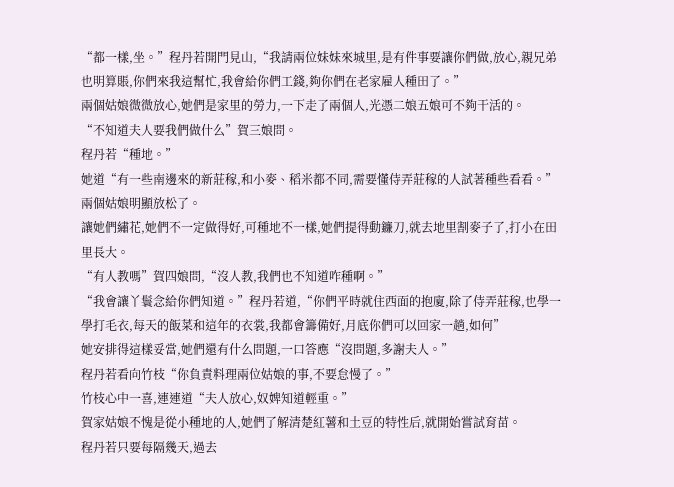“都一樣,坐。”程丹若開門見山,“我請兩位妹妹來城里,是有件事要讓你們做,放心,親兄弟也明算賬,你們來我這幫忙,我會給你們工錢,夠你們在老家雇人種田了。”
兩個姑娘微微放心,她們是家里的勞力,一下走了兩個人,光憑二娘五娘可不夠干活的。
“不知道夫人要我們做什么”賀三娘問。
程丹若“種地。”
她道“有一些南邊來的新莊稼,和小麥、稻米都不同,需要懂侍弄莊稼的人試著種些看看。”
兩個姑娘明顯放松了。
讓她們繡花,她們不一定做得好,可種地不一樣,她們提得動鐮刀,就去地里割麥子了,打小在田里長大。
“有人教嗎”賀四娘問,“沒人教,我們也不知道咋種啊。”
“我會讓丫鬟念給你們知道。”程丹若道,“你們平時就住西面的抱廈,除了侍弄莊稼,也學一學打毛衣,每天的飯菜和這年的衣裳,我都會籌備好,月底你們可以回家一趟,如何”
她安排得這樣妥當,她們還有什么問題,一口答應“沒問題,多謝夫人。”
程丹若看向竹枝“你負責料理兩位姑娘的事,不要怠慢了。”
竹枝心中一喜,連連道“夫人放心,奴婢知道輕重。”
賀家姑娘不愧是從小種地的人,她們了解清楚紅薯和土豆的特性后,就開始嘗試育苗。
程丹若只要每隔幾天,過去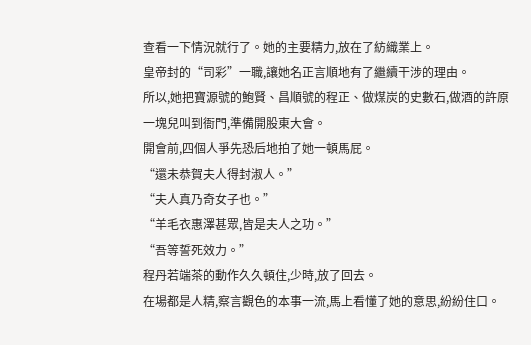查看一下情況就行了。她的主要精力,放在了紡織業上。
皇帝封的“司彩”一職,讓她名正言順地有了繼續干涉的理由。
所以,她把寶源號的鮑賢、昌順號的程正、做煤炭的史數石,做酒的許原一塊兒叫到衙門,準備開股東大會。
開會前,四個人爭先恐后地拍了她一頓馬屁。
“還未恭賀夫人得封淑人。”
“夫人真乃奇女子也。”
“羊毛衣惠澤甚眾,皆是夫人之功。”
“吾等誓死效力。”
程丹若端茶的動作久久頓住,少時,放了回去。
在場都是人精,察言觀色的本事一流,馬上看懂了她的意思,紛紛住口。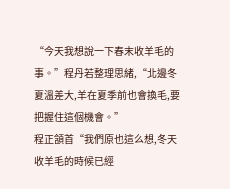“今天我想說一下春末收羊毛的事。”程丹若整理思緒,“北邊冬夏溫差大,羊在夏季前也會換毛,要把握住這個機會。”
程正頷首“我們原也這么想,冬天收羊毛的時候已經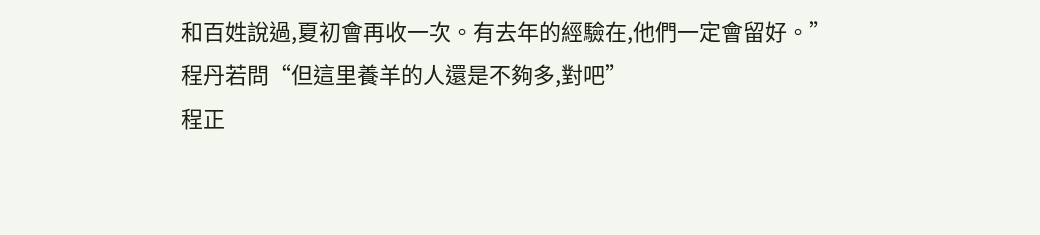和百姓說過,夏初會再收一次。有去年的經驗在,他們一定會留好。”
程丹若問“但這里養羊的人還是不夠多,對吧”
程正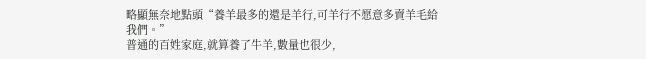略顯無奈地點頭“養羊最多的還是羊行,可羊行不愿意多賣羊毛給我們。”
普通的百姓家庭,就算養了牛羊,數量也很少,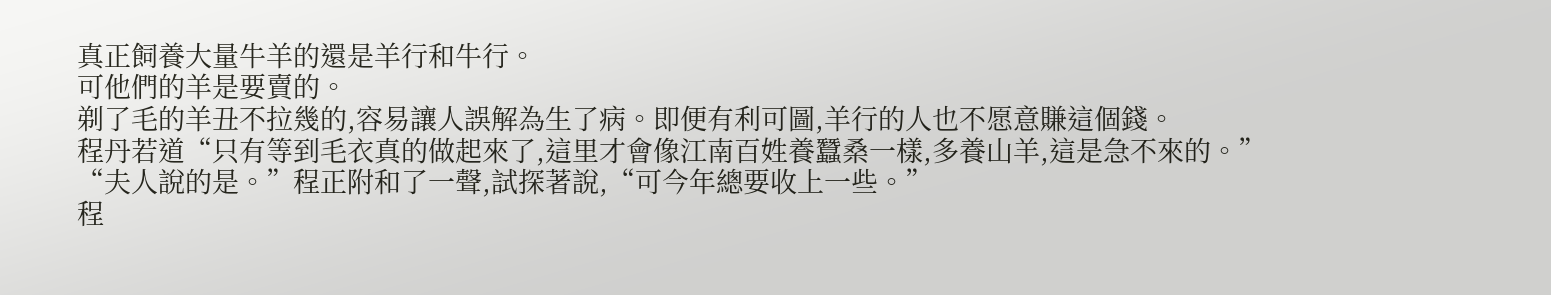真正飼養大量牛羊的還是羊行和牛行。
可他們的羊是要賣的。
剃了毛的羊丑不拉幾的,容易讓人誤解為生了病。即便有利可圖,羊行的人也不愿意賺這個錢。
程丹若道“只有等到毛衣真的做起來了,這里才會像江南百姓養蠶桑一樣,多養山羊,這是急不來的。”
“夫人說的是。”程正附和了一聲,試探著說,“可今年總要收上一些。”
程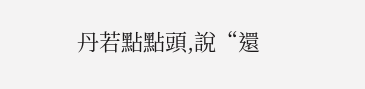丹若點點頭,說“還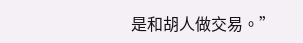是和胡人做交易。”